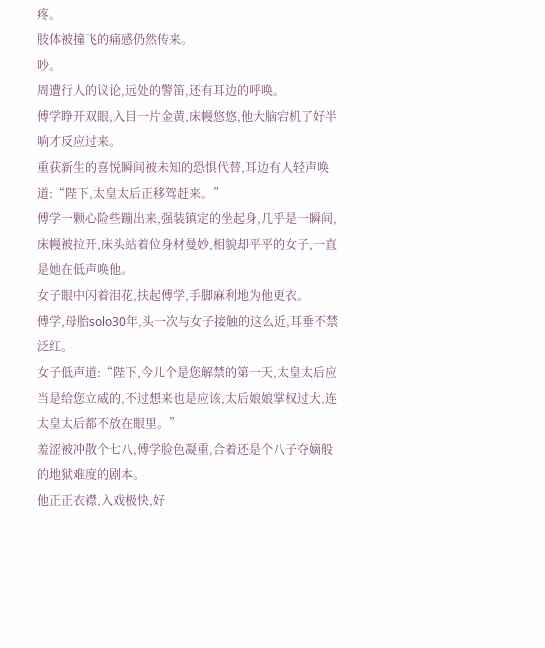疼。
肢体被撞飞的痛感仍然传来。
吵。
周遭行人的议论,远处的警笛,还有耳边的呼唤。
傅学睁开双眼,入目一片金黄,床幔悠悠,他大脑宕机了好半响才反应过来。
重获新生的喜悦瞬间被未知的恐惧代替,耳边有人轻声唤道:“陛下,太皇太后正移驾赶来。”
傅学一颗心险些蹦出来,强装镇定的坐起身,几乎是一瞬间,床幔被拉开,床头站着位身材曼妙,相貌却平平的女子,一直是她在低声唤他。
女子眼中闪着泪花,扶起傅学,手脚麻利地为他更衣。
傅学,母胎solo30年,头一次与女子接触的这么近,耳垂不禁泛红。
女子低声道:“陛下,今儿个是您解禁的第一天,太皇太后应当是给您立威的,不过想来也是应该,太后娘娘掌权过大,连太皇太后都不放在眼里。”
羞涩被冲散个七八,傅学脸色凝重,合着还是个八子夺嫡般的地狱难度的剧本。
他正正衣襟,入戏极快,好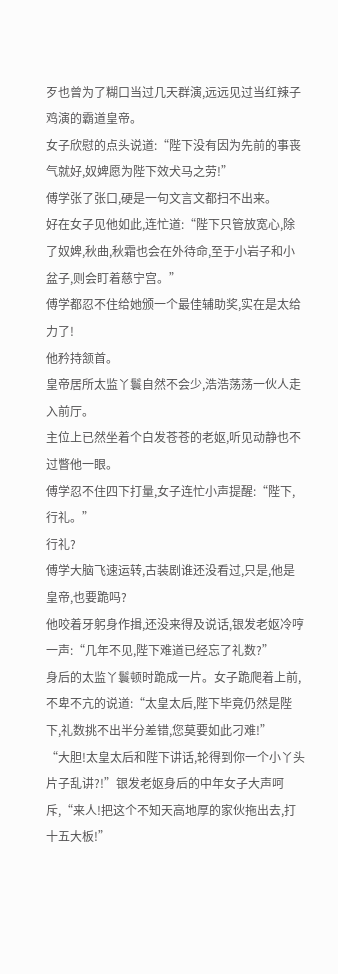歹也曾为了糊口当过几天群演,远远见过当红辣子鸡演的霸道皇帝。
女子欣慰的点头说道:“陛下没有因为先前的事丧气就好,奴婢愿为陛下效犬马之劳!”
傅学张了张口,硬是一句文言文都扫不出来。
好在女子见他如此,连忙道:“陛下只管放宽心,除了奴婢,秋曲,秋霜也会在外待命,至于小岩子和小盆子,则会盯着慈宁宫。”
傅学都忍不住给她颁一个最佳辅助奖,实在是太给力了!
他矜持颔首。
皇帝居所太监丫鬟自然不会少,浩浩荡荡一伙人走入前厅。
主位上已然坐着个白发苍苍的老妪,听见动静也不过瞥他一眼。
傅学忍不住四下打量,女子连忙小声提醒:“陛下,行礼。”
行礼?
傅学大脑飞速运转,古装剧谁还没看过,只是,他是皇帝,也要跪吗?
他咬着牙躬身作揖,还没来得及说话,银发老妪冷哼一声:“几年不见,陛下难道已经忘了礼数?”
身后的太监丫鬟顿时跪成一片。女子跪爬着上前,不卑不亢的说道:“太皇太后,陛下毕竟仍然是陛下,礼数挑不出半分差错,您莫要如此刁难!”
“大胆!太皇太后和陛下讲话,轮得到你一个小丫头片子乱讲?!”银发老妪身后的中年女子大声呵斥,“来人!把这个不知天高地厚的家伙拖出去,打十五大板!”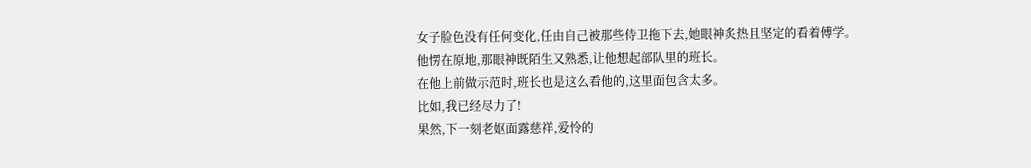女子脸色没有任何变化,任由自己被那些侍卫拖下去,她眼神炙热且坚定的看着傅学。
他愣在原地,那眼神既陌生又熟悉,让他想起部队里的班长。
在他上前做示范时,班长也是这么看他的,这里面包含太多。
比如,我已经尽力了!
果然,下一刻老妪面露慈祥,爱怜的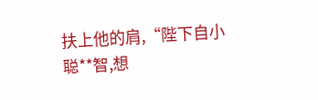扶上他的肩,“陛下自小聪**智,想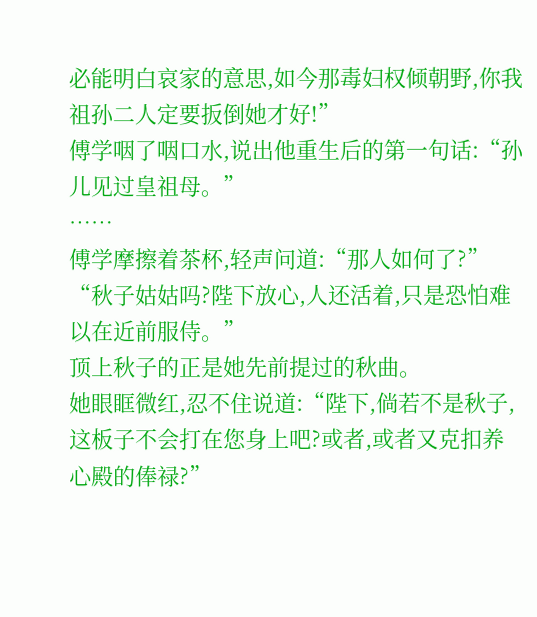必能明白哀家的意思,如今那毒妇权倾朝野,你我祖孙二人定要扳倒她才好!”
傅学咽了咽口水,说出他重生后的第一句话:“孙儿见过皇祖母。”
……
傅学摩擦着茶杯,轻声问道:“那人如何了?”
“秋子姑姑吗?陛下放心,人还活着,只是恐怕难以在近前服侍。”
顶上秋子的正是她先前提过的秋曲。
她眼眶微红,忍不住说道:“陛下,倘若不是秋子,这板子不会打在您身上吧?或者,或者又克扣养心殿的俸禄?”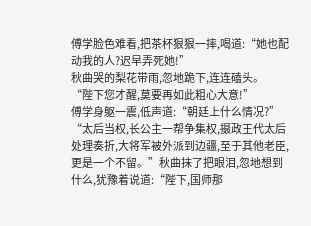傅学脸色难看,把茶杯狠狠一摔,喝道:“她也配动我的人?迟早弄死她!”
秋曲哭的梨花带雨,忽地跪下,连连磕头。
“陛下您才醒,莫要再如此粗心大意!”
傅学身躯一震,低声道:“朝廷上什么情况?”
“太后当权,长公主一帮争集权,摄政王代太后处理奏折,大将军被外派到边疆,至于其他老臣,更是一个不留。”秋曲抹了把眼泪,忽地想到什么,犹豫着说道:“陛下,国师那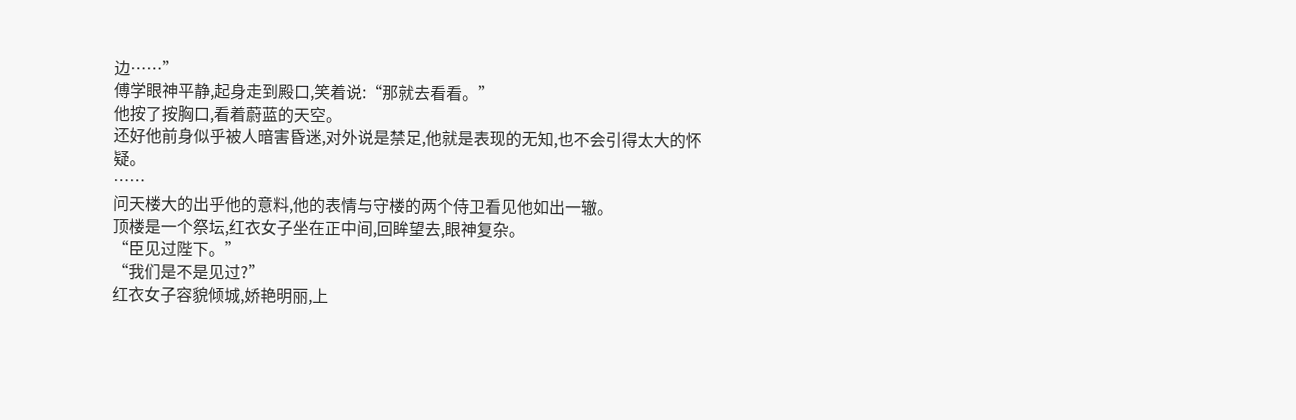边……”
傅学眼神平静,起身走到殿口,笑着说:“那就去看看。”
他按了按胸口,看着蔚蓝的天空。
还好他前身似乎被人暗害昏迷,对外说是禁足,他就是表现的无知,也不会引得太大的怀疑。
……
问天楼大的出乎他的意料,他的表情与守楼的两个侍卫看见他如出一辙。
顶楼是一个祭坛,红衣女子坐在正中间,回眸望去,眼神复杂。
“臣见过陛下。”
“我们是不是见过?”
红衣女子容貌倾城,娇艳明丽,上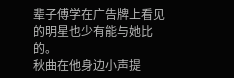辈子傅学在广告牌上看见的明星也少有能与她比的。
秋曲在他身边小声提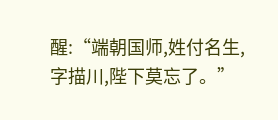醒:“端朝国师,姓付名生,字描川,陛下莫忘了。”